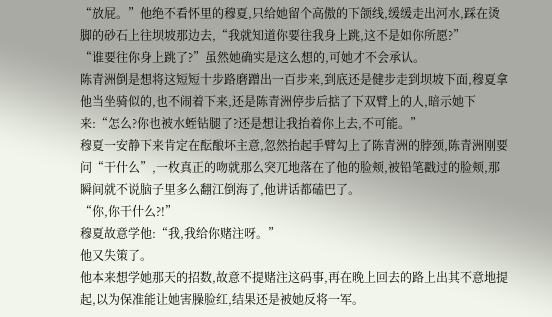“放屁。”他绝不看怀里的穆夏,只给她留个高傲的下颌线,缓缓走出河水,踩在烫脚的砂石上往坝坡那边去,“我就知道你要往我身上跳,这不是如你所愿?”
“谁要往你身上跳了?”虽然她确实是这么想的,可她才不会承认。
陈青洲倒是想将这短短十步路磨蹭出一百步来,到底还是健步走到坝坡下面,穆夏拿他当坐骑似的,也不闹着下来,还是陈青洲停步后掂了下双臂上的人,暗示她下来:“怎么?你也被水蛭钻腿了?还是想让我抬着你上去,不可能。”
穆夏一安静下来肯定在酝酿坏主意,忽然抬起手臂勾上了陈青洲的脖颈,陈青洲刚要问“干什么”,一枚真正的吻就那么突兀地落在了他的脸颊,被铅笔戳过的脸颊,那瞬间就不说脑子里多么翻江倒海了,他讲话都磕巴了。
“你,你干什么?!”
穆夏故意学他:“我,我给你赌注呀。”
他又失策了。
他本来想学她那天的招数,故意不提赌注这码事,再在晚上回去的路上出其不意地提起,以为保准能让她害臊脸红,结果还是被她反将一军。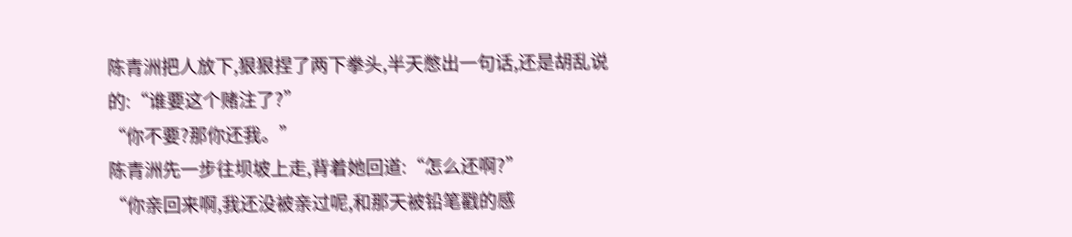陈青洲把人放下,狠狠捏了两下拳头,半天憋出一句话,还是胡乱说的:“谁要这个赌注了?”
“你不要?那你还我。”
陈青洲先一步往坝坡上走,背着她回道:“怎么还啊?”
“你亲回来啊,我还没被亲过呢,和那天被铅笔戳的感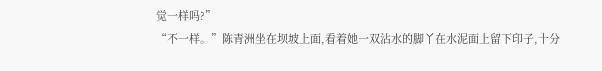觉一样吗?”
“不一样。”陈青洲坐在坝坡上面,看着她一双沾水的脚丫在水泥面上留下印子,十分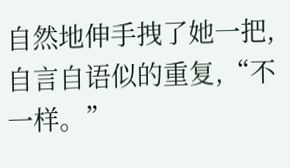自然地伸手拽了她一把,自言自语似的重复,“不一样。”